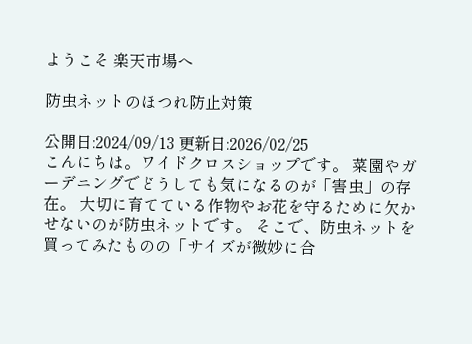ようこそ 楽天市場へ

防虫ネットのほつれ防止対策

公開日:2024/09/13 更新日:2026/02/25
こんにちは。ワイドクロスショップです。 菜園やガーデニングでどうしても気になるのが「害虫」の存在。 大切に育てている作物やお花を守るために欠かせないのが防虫ネットです。 そこで、防虫ネットを買ってみたものの「サイズが微妙に合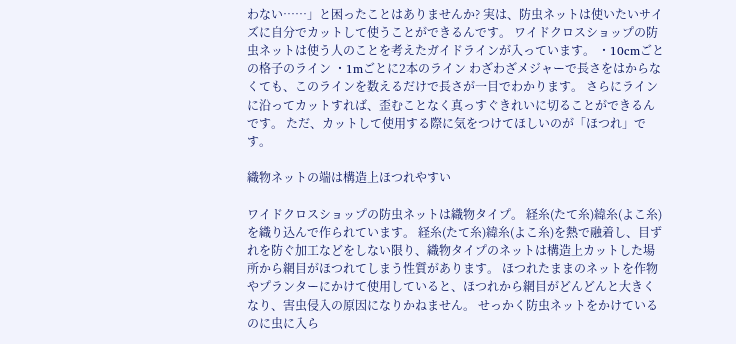わない……」と困ったことはありませんか? 実は、防虫ネットは使いたいサイズに自分でカットして使うことができるんです。 ワイドクロスショップの防虫ネットは使う人のことを考えたガイドラインが入っています。 ・10cmごとの格子のライン ・1mごとに2本のライン わざわざメジャーで長さをはからなくても、このラインを数えるだけで長さが一目でわかります。 さらにラインに沿ってカットすれば、歪むことなく真っすぐきれいに切ることができるんです。 ただ、カットして使用する際に気をつけてほしいのが「ほつれ」です。

織物ネットの端は構造上ほつれやすい

ワイドクロスショップの防虫ネットは織物タイプ。 経糸(たて糸)緯糸(よこ糸)を織り込んで作られています。 経糸(たて糸)緯糸(よこ糸)を熱で融着し、目ずれを防ぐ加工などをしない限り、織物タイプのネットは構造上カットした場所から網目がほつれてしまう性質があります。 ほつれたままのネットを作物やプランターにかけて使用していると、ほつれから網目がどんどんと大きくなり、害虫侵入の原因になりかねません。 せっかく防虫ネットをかけているのに虫に入ら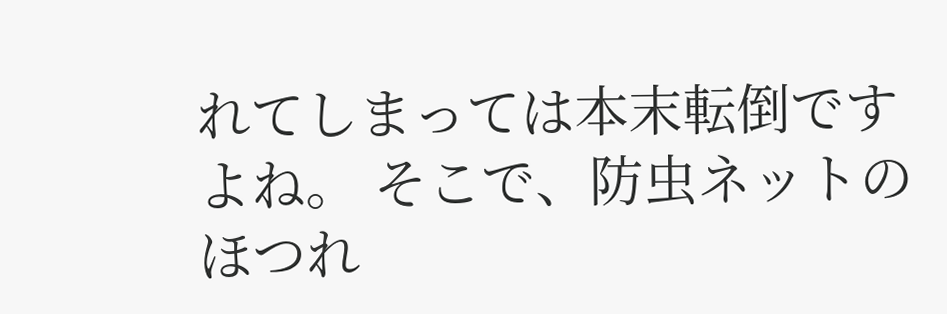れてしまっては本末転倒ですよね。 そこで、防虫ネットのほつれ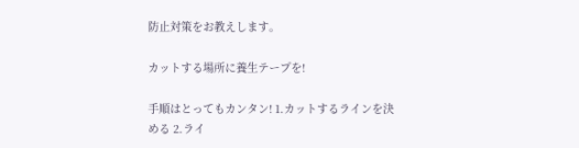防止対策をお教えします。

カットする場所に養生テープを!

手順はとってもカンタン! 1.カットするラインを決める 2.ライ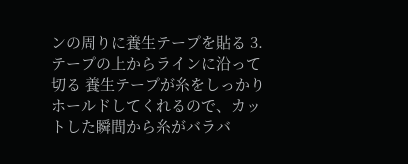ンの周りに養生テープを貼る 3.テープの上からラインに沿って切る 養生テープが糸をしっかりホールドしてくれるので、カットした瞬間から糸がバラバ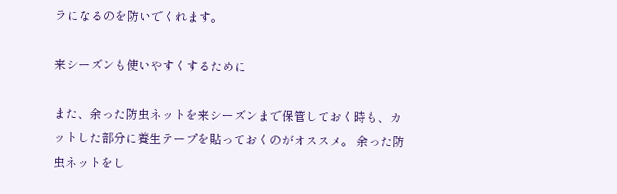ラになるのを防いでくれます。

来シーズンも使いやすくするために

また、余った防虫ネットを来シーズンまで保管しておく時も、カットした部分に養生テープを貼っておくのがオススメ。 余った防虫ネットをし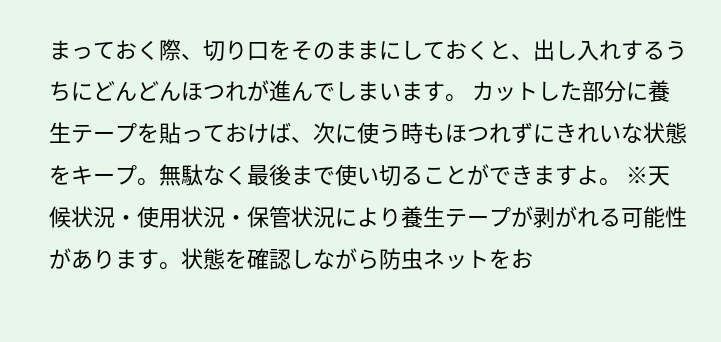まっておく際、切り口をそのままにしておくと、出し入れするうちにどんどんほつれが進んでしまいます。 カットした部分に養生テープを貼っておけば、次に使う時もほつれずにきれいな状態をキープ。無駄なく最後まで使い切ることができますよ。 ※天候状況・使用状況・保管状況により養生テープが剥がれる可能性があります。状態を確認しながら防虫ネットをお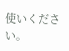使いください。